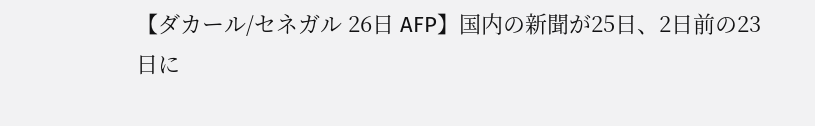【ダカール/セネガル 26日 AFP】国内の新聞が25日、2日前の23日に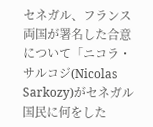セネガル、フランス両国が署名した合意について「ニコラ・サルコジ(Nicolas Sarkozy)がセネガル国民に何をした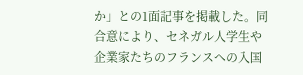か」との1面記事を掲載した。同合意により、セネガル人学生や企業家たちのフランスへの入国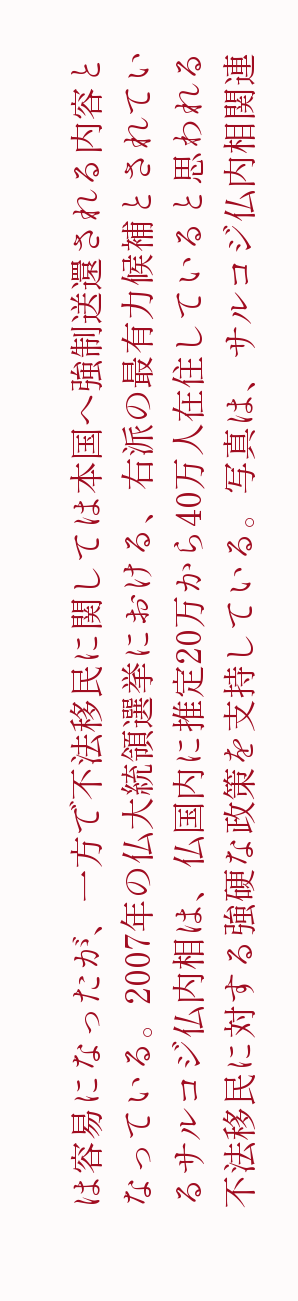は容易になったが、一方で不法移民に関しては本国へ強制送還される内容となっている。2007年の仏大統領選挙における、右派の最有力候補とされているサルコジ仏内相は、仏国内に推定20万から40万人在住していると思われる不法移民に対する強硬な政策を支持している。写真は、サルコジ仏内相関連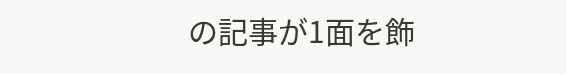の記事が1面を飾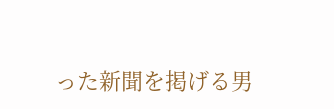った新聞を掲げる男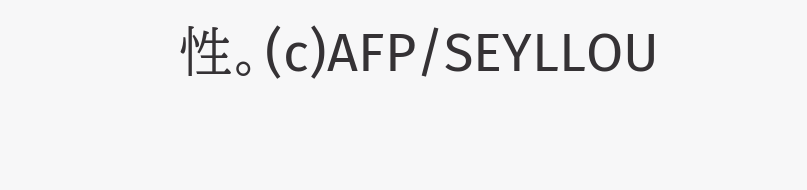性。(c)AFP/SEYLLOU